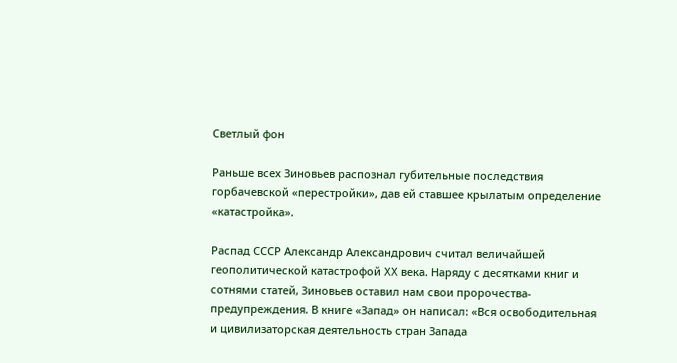Светлый фон

Раньше всех Зиновьев распознал губительные последствия горбачевской «перестройки», дав ей ставшее крылатым определение «катастройка».

Распад СССР Александр Александрович считал величайшей геополитической катастрофой XX века. Наряду с десятками книг и сотнями статей, Зиновьев оставил нам свои пророчества-предупреждения. В книге «Запад» он написал: «Вся освободительная и цивилизаторская деятельность стран Запада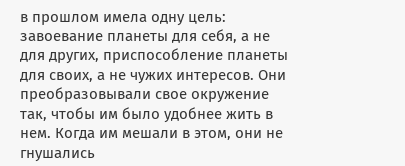в прошлом имела одну цель: завоевание планеты для себя, а не для других, приспособление планеты для своих, а не чужих интересов. Они преобразовывали свое окружение так, чтобы им было удобнее жить в нем. Когда им мешали в этом, они не гнушались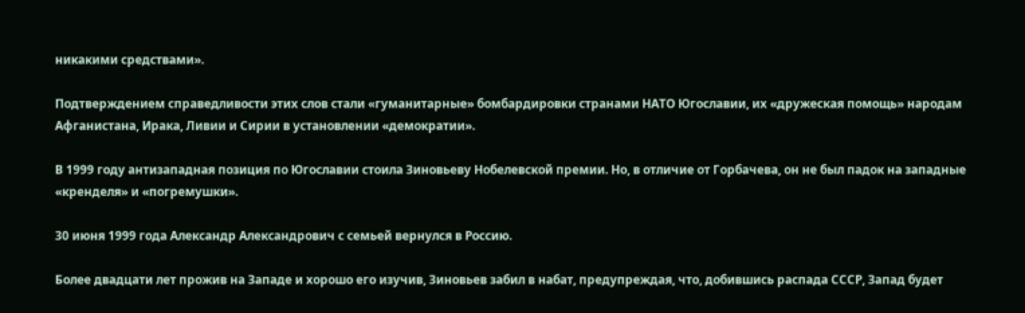никакими средствами».

Подтверждением справедливости этих слов стали «гуманитарные» бомбардировки странами НАТО Югославии, их «дружеская помощь» народам Афганистана, Ирака, Ливии и Сирии в установлении «демократии».

В 1999 году антизападная позиция по Югославии стоила Зиновьеву Нобелевской премии. Но, в отличие от Горбачева, он не был падок на западные «кренделя» и «погремушки».

30 июня 1999 года Александр Александрович с семьей вернулся в Россию.

Более двадцати лет прожив на Западе и хорошо его изучив, Зиновьев забил в набат, предупреждая, что, добившись распада СССР, Запад будет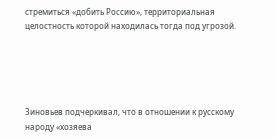стремиться «добить Россию», территориальная целостность которой находилась тогда под угрозой.





Зиновьев подчеркивал, что в отношении к русскому народу «хозяева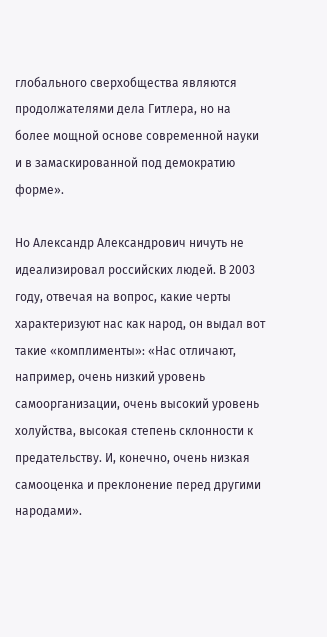глобального сверхобщества являются продолжателями дела Гитлера, но на более мощной основе современной науки и в замаскированной под демократию форме».

Но Александр Александрович ничуть не идеализировал российских людей. В 2003 году, отвечая на вопрос, какие черты характеризуют нас как народ, он выдал вот такие «комплименты»: «Нас отличают, например, очень низкий уровень самоорганизации, очень высокий уровень холуйства, высокая степень склонности к предательству. И, конечно, очень низкая самооценка и преклонение перед другими народами».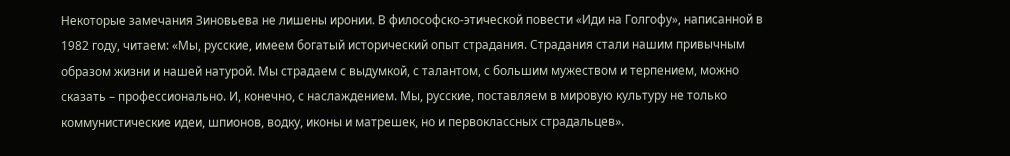Некоторые замечания Зиновьева не лишены иронии. В философско-этической повести «Иди на Голгофу», написанной в 1982 году, читаем: «Мы, русские, имеем богатый исторический опыт страдания. Страдания стали нашим привычным образом жизни и нашей натурой. Мы страдаем с выдумкой, с талантом, с большим мужеством и терпением, можно сказать – профессионально. И, конечно, с наслаждением. Мы, русские, поставляем в мировую культуру не только коммунистические идеи, шпионов, водку, иконы и матрешек, но и первоклассных страдальцев».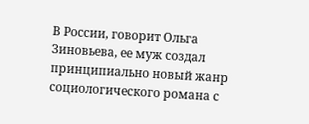В России, говорит Ольга Зиновьева, ее муж создал принципиально новый жанр социологического романа с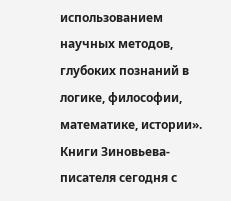использованием научных методов, глубоких познаний в логике, философии, математике, истории». Книги Зиновьева-писателя сегодня с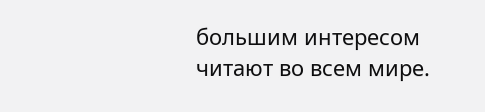большим интересом читают во всем мире.